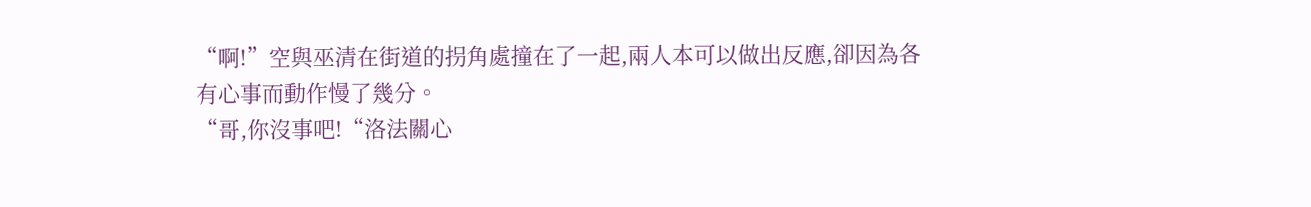“啊!”空與巫清在街道的拐角處撞在了一起,兩人本可以做出反應,卻因為各有心事而動作慢了幾分。
“哥,你沒事吧!“洛法關心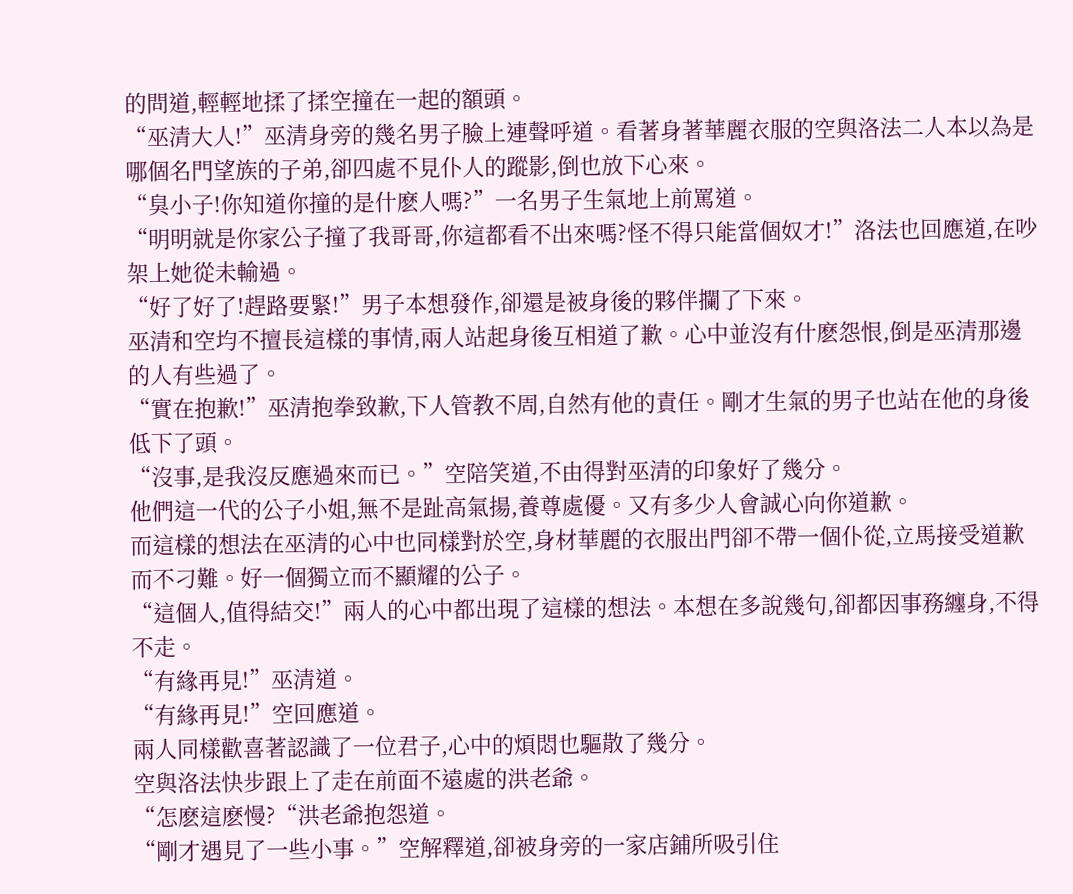的問道,輕輕地揉了揉空撞在一起的額頭。
“巫清大人!”巫清身旁的幾名男子臉上連聲呼道。看著身著華麗衣服的空與洛法二人本以為是哪個名門望族的子弟,卻四處不見仆人的蹤影,倒也放下心來。
“臭小子!你知道你撞的是什麽人嗎?”一名男子生氣地上前罵道。
“明明就是你家公子撞了我哥哥,你這都看不出來嗎?怪不得只能當個奴才!”洛法也回應道,在吵架上她從未輸過。
“好了好了!趕路要緊!”男子本想發作,卻還是被身後的夥伴攔了下來。
巫清和空均不擅長這樣的事情,兩人站起身後互相道了歉。心中並沒有什麽怨恨,倒是巫清那邊的人有些過了。
“實在抱歉!”巫清抱拳致歉,下人管教不周,自然有他的責任。剛才生氣的男子也站在他的身後低下了頭。
“沒事,是我沒反應過來而已。”空陪笑道,不由得對巫清的印象好了幾分。
他們這一代的公子小姐,無不是趾高氣揚,養尊處優。又有多少人會誠心向你道歉。
而這樣的想法在巫清的心中也同樣對於空,身材華麗的衣服出門卻不帶一個仆從,立馬接受道歉而不刁難。好一個獨立而不顯耀的公子。
“這個人,值得結交!”兩人的心中都出現了這樣的想法。本想在多說幾句,卻都因事務纏身,不得不走。
“有緣再見!”巫清道。
“有緣再見!”空回應道。
兩人同樣歡喜著認識了一位君子,心中的煩悶也驅散了幾分。
空與洛法快步跟上了走在前面不遠處的洪老爺。
“怎麽這麽慢?“洪老爺抱怨道。
“剛才遇見了一些小事。”空解釋道,卻被身旁的一家店鋪所吸引住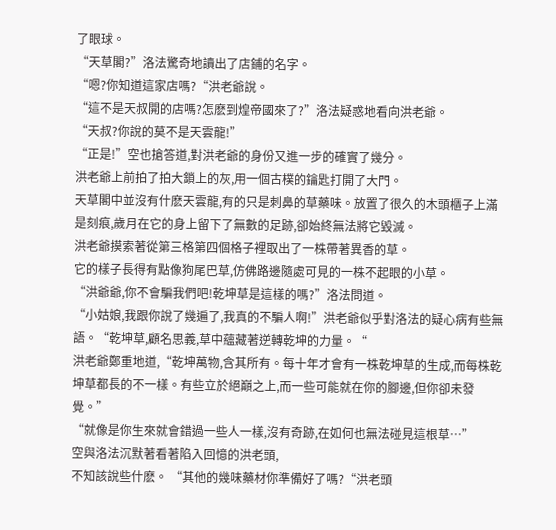了眼球。
“天草閣?”洛法驚奇地讀出了店鋪的名字。
“嗯?你知道這家店嗎?“洪老爺說。
“這不是天叔開的店嗎?怎麽到煌帝國來了?”洛法疑惑地看向洪老爺。
“天叔?你說的莫不是天雲龍!”
“正是!”空也搶答道,對洪老爺的身份又進一步的確實了幾分。
洪老爺上前拍了拍大鎖上的灰,用一個古樸的鑰匙打開了大門。
天草閣中並沒有什麽天雲龍,有的只是刺鼻的草藥味。放置了很久的木頭櫃子上滿是刻痕,歲月在它的身上留下了無數的足跡,卻始終無法將它毀滅。
洪老爺摸索著從第三格第四個格子裡取出了一株帶著異香的草。
它的樣子長得有點像狗尾巴草,仿佛路邊隨處可見的一株不起眼的小草。
“洪爺爺,你不會騙我們吧!乾坤草是這樣的嗎?”洛法問道。
“小姑娘,我跟你說了幾遍了,我真的不騙人啊!”洪老爺似乎對洛法的疑心病有些無語。“乾坤草,顧名思義,草中蘊藏著逆轉乾坤的力量。“
洪老爺鄭重地道,“乾坤萬物,含其所有。每十年才會有一株乾坤草的生成,而每株乾坤草都長的不一樣。有些立於絕巔之上,而一些可能就在你的腳邊,但你卻未發覺。”
“就像是你生來就會錯過一些人一樣,沒有奇跡,在如何也無法碰見這根草…”
空與洛法沉默著看著陷入回憶的洪老頭,
不知該說些什麽。 “其他的幾味藥材你準備好了嗎?“洪老頭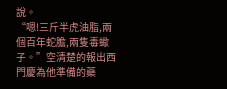說。
“嗯!三斤半虎油脂,兩個百年蛇膽,兩隻毒蠍子。”空清楚的報出西門慶為他準備的藥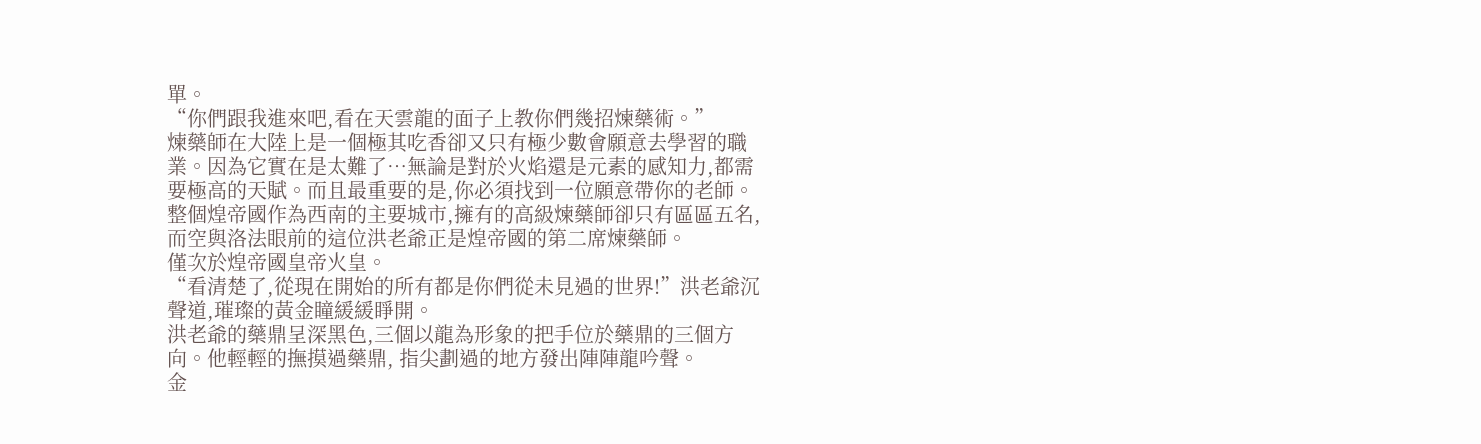單。
“你們跟我進來吧,看在天雲龍的面子上教你們幾招煉藥術。”
煉藥師在大陸上是一個極其吃香卻又只有極少數會願意去學習的職業。因為它實在是太難了…無論是對於火焰還是元素的感知力,都需要極高的天賦。而且最重要的是,你必須找到一位願意帶你的老師。
整個煌帝國作為西南的主要城市,擁有的高級煉藥師卻只有區區五名,而空與洛法眼前的這位洪老爺正是煌帝國的第二席煉藥師。
僅次於煌帝國皇帝火皇。
“看清楚了,從現在開始的所有都是你們從未見過的世界!”洪老爺沉聲道,璀璨的黃金瞳緩緩睜開。
洪老爺的藥鼎呈深黑色,三個以龍為形象的把手位於藥鼎的三個方向。他輕輕的撫摸過藥鼎, 指尖劃過的地方發出陣陣龍吟聲。
金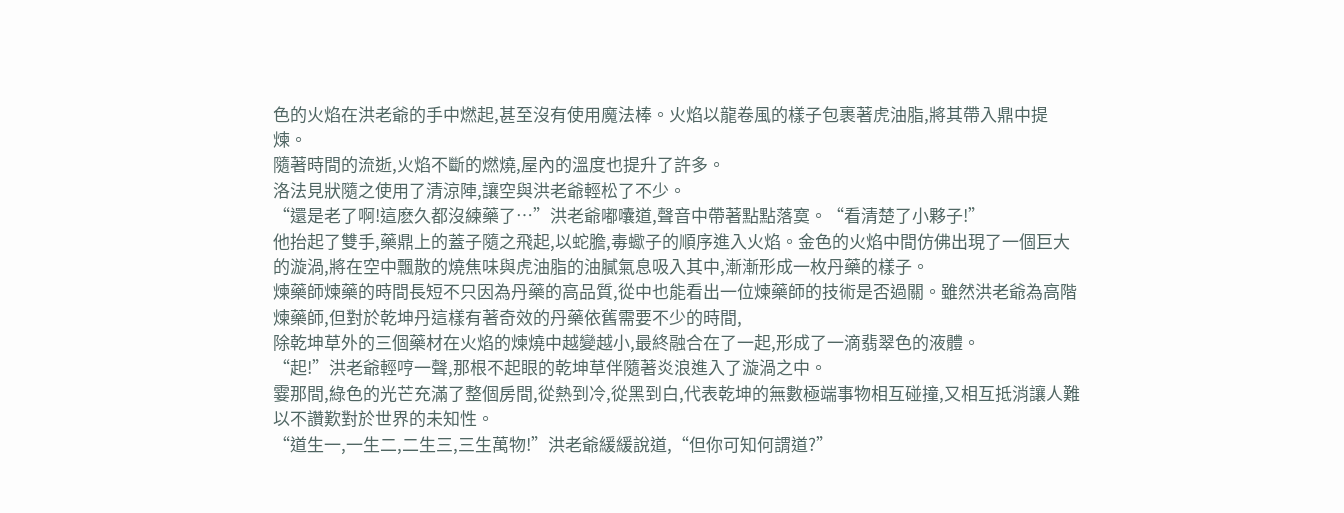色的火焰在洪老爺的手中燃起,甚至沒有使用魔法棒。火焰以龍卷風的樣子包裹著虎油脂,將其帶入鼎中提煉。
隨著時間的流逝,火焰不斷的燃燒,屋內的溫度也提升了許多。
洛法見狀隨之使用了清涼陣,讓空與洪老爺輕松了不少。
“還是老了啊!這麽久都沒練藥了…”洪老爺嘟囔道,聲音中帶著點點落寞。“看清楚了小夥子!”
他抬起了雙手,藥鼎上的蓋子隨之飛起,以蛇膽,毒蠍子的順序進入火焰。金色的火焰中間仿佛出現了一個巨大的漩渦,將在空中飄散的燒焦味與虎油脂的油膩氣息吸入其中,漸漸形成一枚丹藥的樣子。
煉藥師煉藥的時間長短不只因為丹藥的高品質,從中也能看出一位煉藥師的技術是否過關。雖然洪老爺為高階煉藥師,但對於乾坤丹這樣有著奇效的丹藥依舊需要不少的時間,
除乾坤草外的三個藥材在火焰的煉燒中越變越小,最終融合在了一起,形成了一滴翡翠色的液體。
“起!”洪老爺輕哼一聲,那根不起眼的乾坤草伴隨著炎浪進入了漩渦之中。
霎那間,綠色的光芒充滿了整個房間,從熱到冷,從黑到白,代表乾坤的無數極端事物相互碰撞,又相互抵消讓人難以不讚歎對於世界的未知性。
“道生一,一生二,二生三,三生萬物!”洪老爺緩緩說道,“但你可知何謂道?”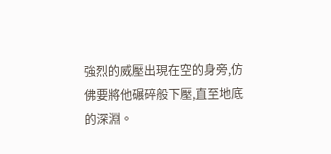強烈的威壓出現在空的身旁,仿佛要將他碾碎般下壓,直至地底的深淵。